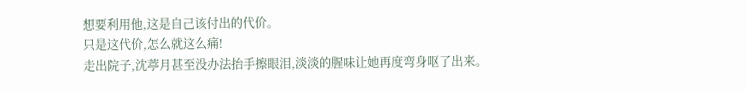想要利用他,这是自己该付出的代价。
只是这代价,怎么就这么痛!
走出院子,沈葶月甚至没办法抬手擦眼泪,淡淡的腥味让她再度弯身呕了出来。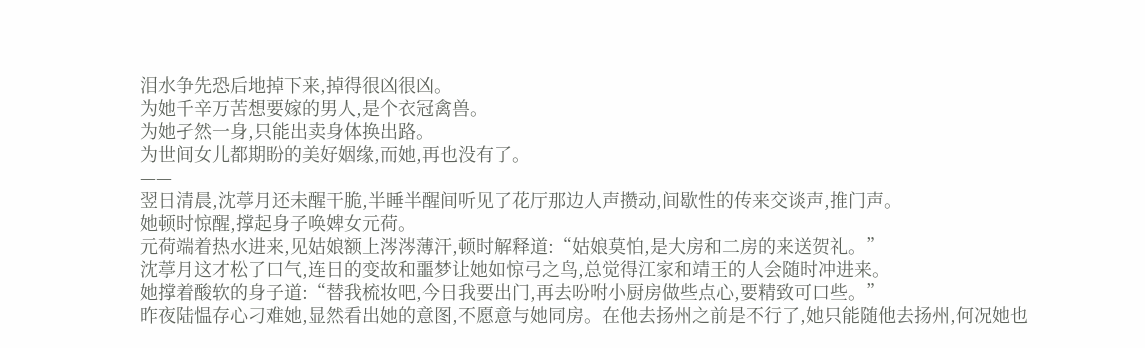泪水争先恐后地掉下来,掉得很凶很凶。
为她千辛万苦想要嫁的男人,是个衣冠禽兽。
为她孑然一身,只能出卖身体换出路。
为世间女儿都期盼的美好姻缘,而她,再也没有了。
——
翌日清晨,沈葶月还未醒干脆,半睡半醒间听见了花厅那边人声攒动,间歇性的传来交谈声,推门声。
她顿时惊醒,撑起身子唤婢女元荷。
元荷端着热水进来,见姑娘额上涔涔薄汗,顿时解释道:“姑娘莫怕,是大房和二房的来送贺礼。”
沈葶月这才松了口气,连日的变故和噩梦让她如惊弓之鸟,总觉得江家和靖王的人会随时冲进来。
她撑着酸软的身子道:“替我梳妆吧,今日我要出门,再去吩咐小厨房做些点心,要精致可口些。”
昨夜陆愠存心刁难她,显然看出她的意图,不愿意与她同房。在他去扬州之前是不行了,她只能随他去扬州,何况她也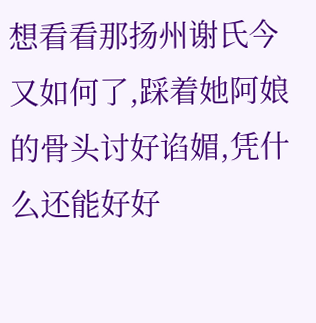想看看那扬州谢氏今又如何了,踩着她阿娘的骨头讨好谄媚,凭什么还能好好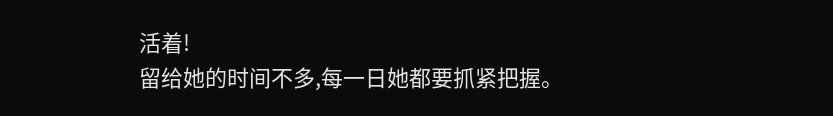活着!
留给她的时间不多,每一日她都要抓紧把握。